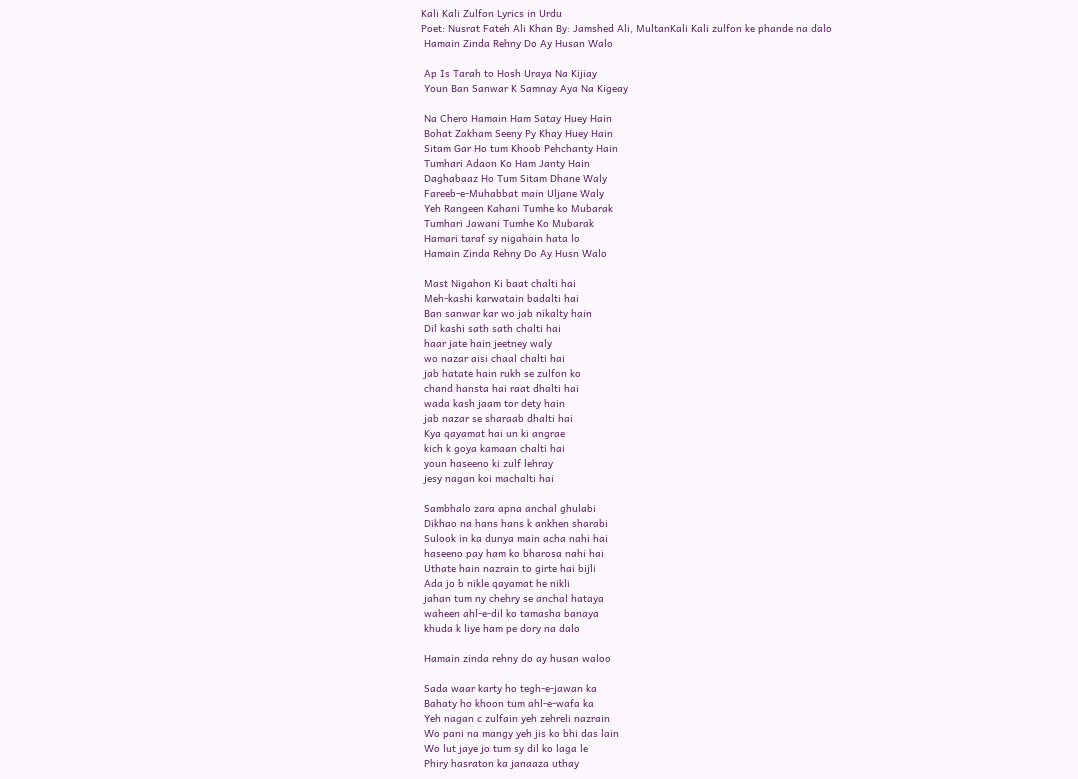Kali Kali Zulfon Lyrics in Urdu
Poet: Nusrat Fateh Ali Khan By: Jamshed Ali, MultanKali Kali zulfon ke phande na dalo
 Hamain Zinda Rehny Do Ay Husan Walo

 Ap Is Tarah to Hosh Uraya Na Kijiay
 Youn Ban Sanwar K Samnay Aya Na Kigeay

 Na Chero Hamain Ham Satay Huey Hain
 Bohat Zakham Seeny Py Khay Huey Hain
 Sitam Gar Ho tum Khoob Pehchanty Hain
 Tumhari Adaon Ko Ham Janty Hain
 Daghabaaz Ho Tum Sitam Dhane Waly
 Fareeb-e-Muhabbat main Uljane Waly
 Yeh Rangeen Kahani Tumhe ko Mubarak
 Tumhari Jawani Tumhe Ko Mubarak
 Hamari taraf sy nigahain hata lo
 Hamain Zinda Rehny Do Ay Husn Walo

 Mast Nigahon Ki baat chalti hai
 Meh-kashi karwatain badalti hai
 Ban sanwar kar wo jab nikalty hain
 Dil kashi sath sath chalti hai
 haar jate hain jeetney waly
 wo nazar aisi chaal chalti hai
 jab hatate hain rukh se zulfon ko
 chand hansta hai raat dhalti hai
 wada kash jaam tor dety hain
 jab nazar se sharaab dhalti hai
 Kya qayamat hai un ki angrae
 kich k goya kamaan chalti hai
 youn haseeno ki zulf lehray
 jesy nagan koi machalti hai

 Sambhalo zara apna anchal ghulabi
 Dikhao na hans hans k ankhen sharabi
 Sulook in ka dunya main acha nahi hai
 haseeno pay ham ko bharosa nahi hai
 Uthate hain nazrain to girte hai bijli
 Ada jo b nikle qayamat he nikli
 jahan tum ny chehry se anchal hataya
 waheen ahl-e-dil ko tamasha banaya
 khuda k liye ham pe dory na dalo

 Hamain zinda rehny do ay husan waloo

 Sada waar karty ho tegh-e-jawan ka
 Bahaty ho khoon tum ahl-e-wafa ka
 Yeh nagan c zulfain yeh zehreli nazrain
 Wo pani na mangy yeh jis ko bhi das lain
 Wo lut jaye jo tum sy dil ko laga le
 Phiry hasraton ka janaaza uthay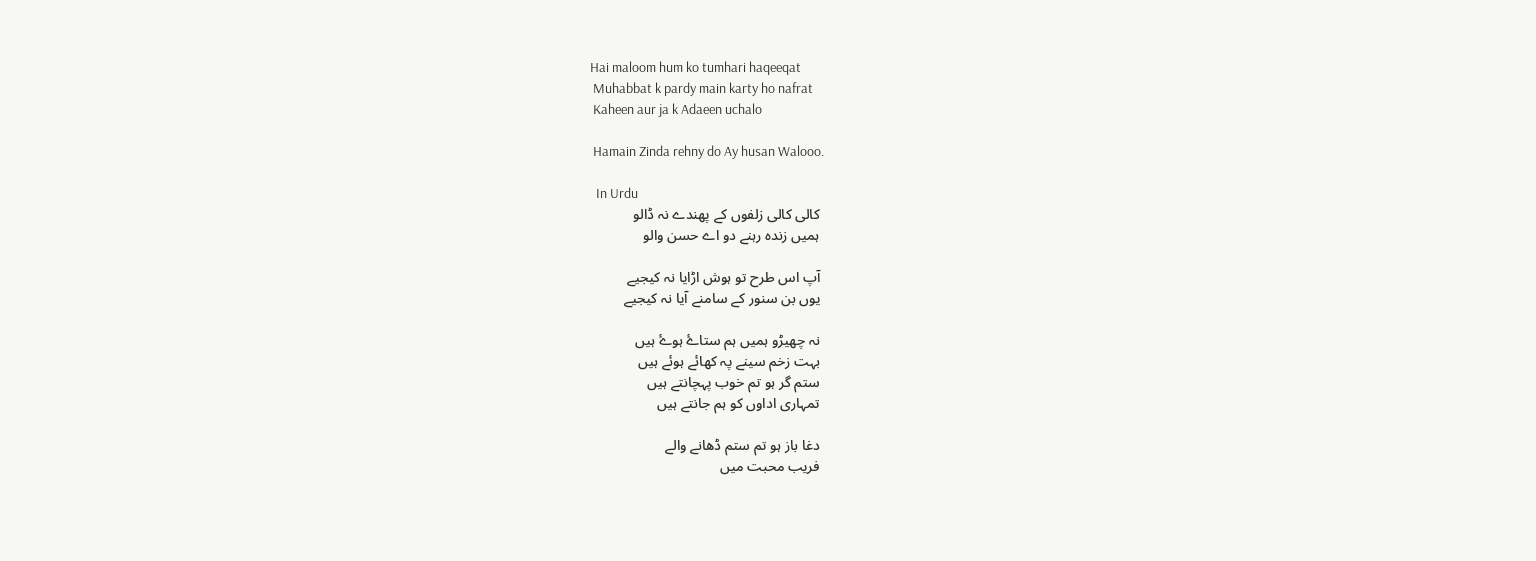Hai maloom hum ko tumhari haqeeqat
 Muhabbat k pardy main karty ho nafrat
 Kaheen aur ja k Adaeen uchalo

 Hamain Zinda rehny do Ay husan Walooo.

  In Urdu
 کالی کالی زلفوں کے پھندے نہ ڈالو
 ہمیں زندہ رہنے دو اے حسن والو

 آپ اس طرح تو ہوش اڑایا نہ کیجیے
 یوں بن سنور کے سامنے آیا نہ کیجیے

 نہ چھیڑو ہمیں ہم ستاۓ ہوۓ ہیں
 بہت زخم سینے پہ کھائے ہوئے ہیں
 ستم گر ہو تم خوب پہچانتے ہیں
 تمہاری اداوں کو ہم جانتے ہیں

 دغا باز ہو تم ستم ڈھانے والے
 فریب محبت میں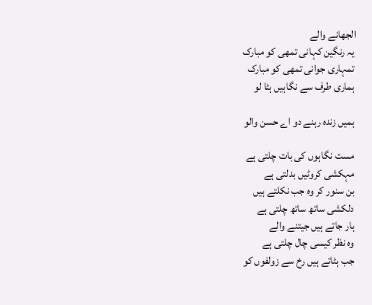الجھانے والے
 یہ رنگین کہانی تمھی کو مبارک
 تمہاری جوانی تمھی کو مبارک
 ہماری طرف سے نگاہیں ہٹا لو

 ہمیں زندہ رہنے دو اے حسن والو

 مست نگاہوں کی بات چلتی ہے
 مہکشی کروٹیں بدلتی ہے
 بن سنور کر وہ جب نکلتے ہیں
 دلکشی ساتھ ساتھ چلتی ہے
 ہار جاتے ہیں جیتنے والے
 وہ نظر کیسی چال چلتی ہے
 جب ہٹاتے ہیں رخ سے زولفوں کو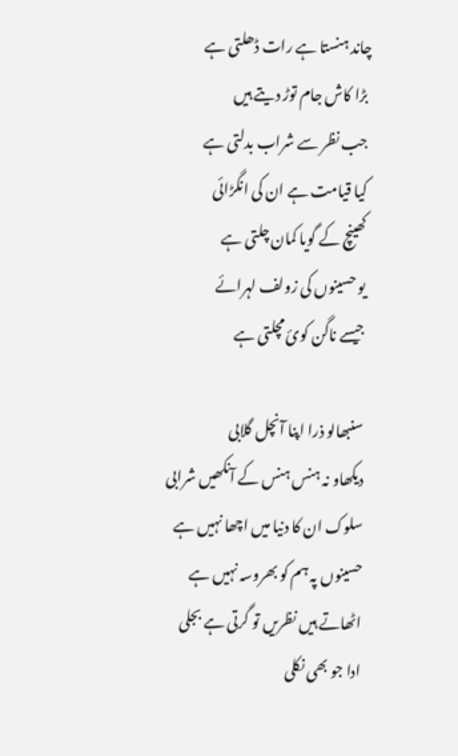چاند ہنستا ہے رات ڈھلتی ہے
 بڑا کاش جام توڑ دیتے ہیں
 جب نظر سے شراب بدلتی ہے
 کیا قیامت ہے ان کی انگڑائی
 کھینچ کے گویا کمان چلتی ہے
 یو حسینوں کی زولف لہرائے
 جیسے ناگن کوئ مچلتی ہے

 سنبھالو ذرا اپنا آنچل گلابی
 دیکھاو نہ ہنس ہنس کے آنکھیں شرابی
 سلوک ان کا دنیا میں اچھا نہیں ہے
 حسینوں پہ ہم کو بھروسہ نہیں ہے
 اٹھاتے ہیں نظریں تو گرتی ہے بجلی
 ادا جو بھی نکلی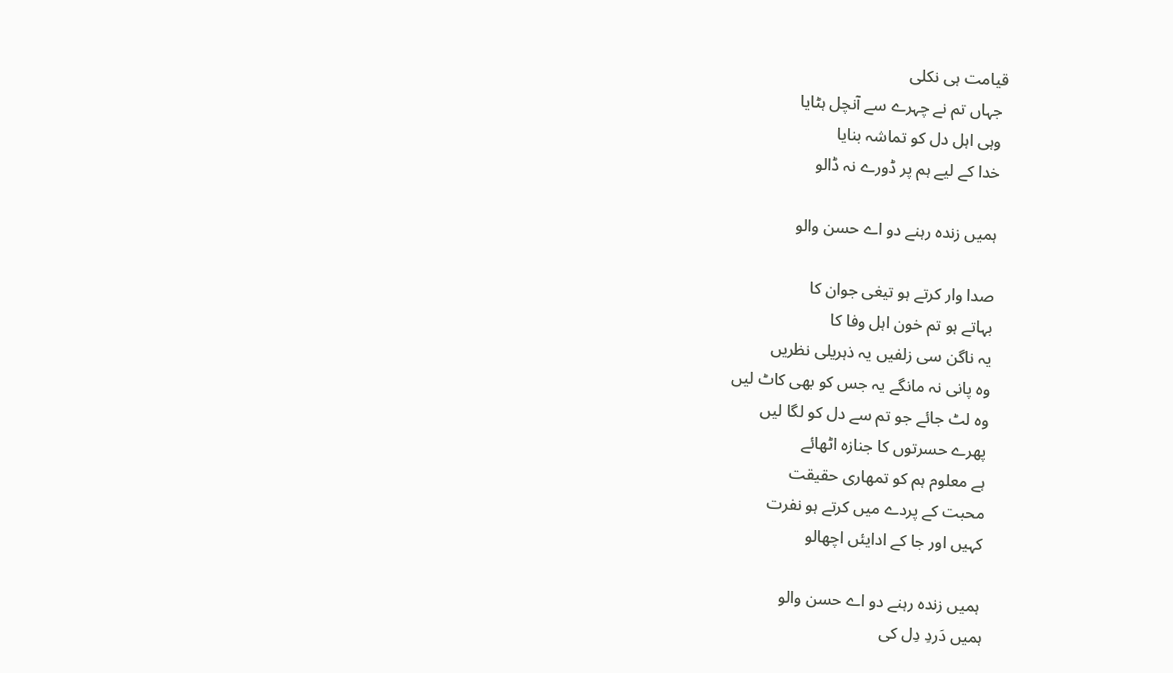قیامت ہی نکلی
 جہاں تم نے چہرے سے آنچل ہٹایا
 وہی اہل دل کو تماشہ بنایا
 خدا کے لیے ہم پر ڈورے نہ ڈالو

 ہمیں زندہ رہنے دو اے حسن والو

 صدا وار کرتے ہو تیغی جوان کا
 بہاتے ہو تم خون اہل وفا کا
 یہ ناگن سی زلفیں یہ ذہریلی نظریں
 وہ پانی نہ مانگے یہ جس کو بھی کاٹ لیں
 وہ لٹ جائے جو تم سے دل کو لگا لیں
 پھرے حسرتوں کا جنازہ اٹھائے
 ہے معلوم ہم کو تمھاری حقیقت
 محبت کے پردے میں کرتے ہو نفرت
 کہیں اور جا کے ادایئں اچھالو

 ہمیں زندہ رہنے دو اے حسن والو
ہمیں دَردِ دِل کی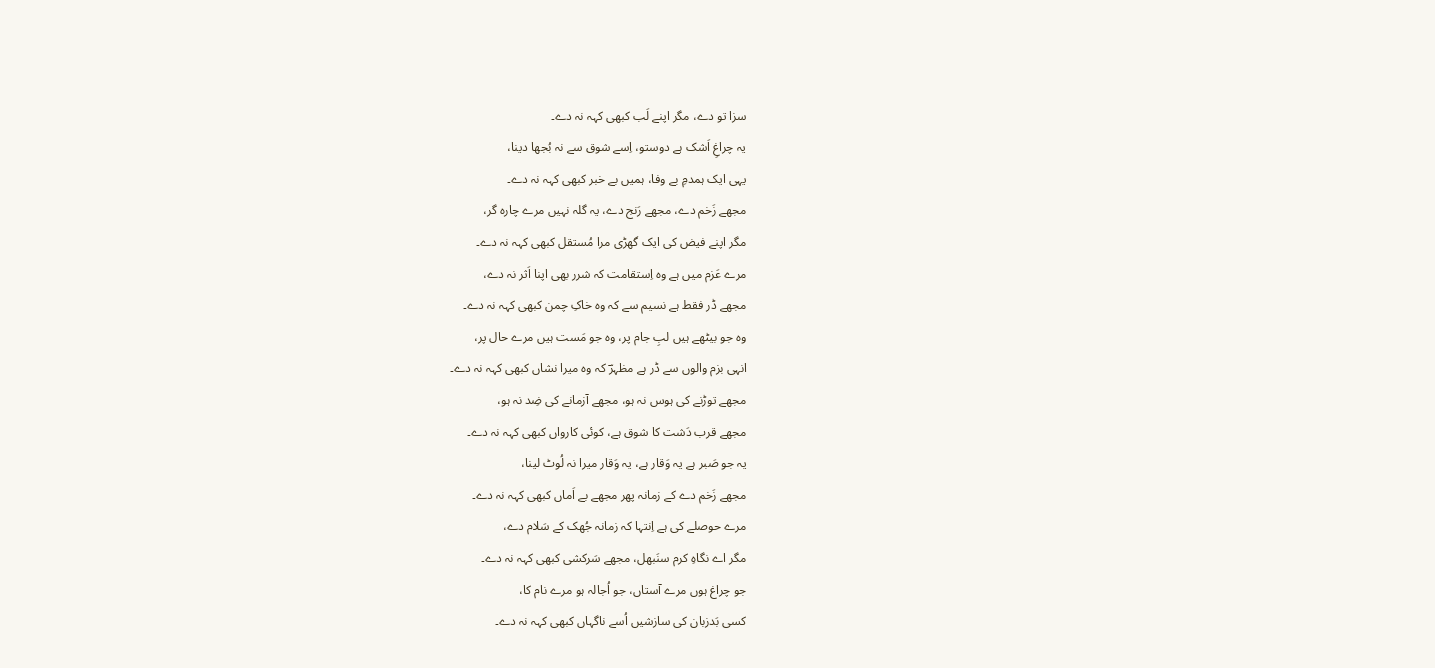سزا تو دے، مگر اپنے لَب کبھی کہہ نہ دے۔
یہ چراغِ اَشک ہے دوستو، اِسے شوق سے نہ بُجھا دینا،
یہی ایک ہمدمِ بے وفا، ہمیں بے خبر کبھی کہہ نہ دے۔
مجھے زَخم دے، مجھے رَنج دے، یہ گلہ نہیں مرے چارہ گر،
مگر اپنے فیض کی ایک گھڑی مرا مُستقل کبھی کہہ نہ دے۔
مرے عَزم میں ہے وہ اِستقامت کہ شرر بھی اپنا اَثر نہ دے،
مجھے ڈر فقط ہے نسیم سے کہ وہ خاکِ چمن کبھی کہہ نہ دے۔
وہ جو بیٹھے ہیں لبِ جام پر، وہ جو مَست ہیں مرے حال پر،
انہی بزم والوں سے ڈر ہے مظہرؔ کہ وہ میرا نشاں کبھی کہہ نہ دے۔
مجھے توڑنے کی ہوس نہ ہو، مجھے آزمانے کی ضِد نہ ہو،
مجھے قرب دَشت کا شوق ہے، کوئی کارواں کبھی کہہ نہ دے۔
یہ جو صَبر ہے یہ وَقار ہے، یہ وَقار میرا نہ لُوٹ لینا،
مجھے زَخم دے کے زمانہ پھر مجھے بے اَماں کبھی کہہ نہ دے۔
مرے حوصلے کی ہے اِنتہا کہ زمانہ جُھک کے سَلام دے،
مگر اے نگاہِ کرم سنَبھل، مجھے سَرکشی کبھی کہہ نہ دے۔
جو چراغ ہوں مرے آستاں، جو اُجالہ ہو مرے نام کا،
کسی بَدزبان کی سازشیں اُسے ناگہاں کبھی کہہ نہ دے۔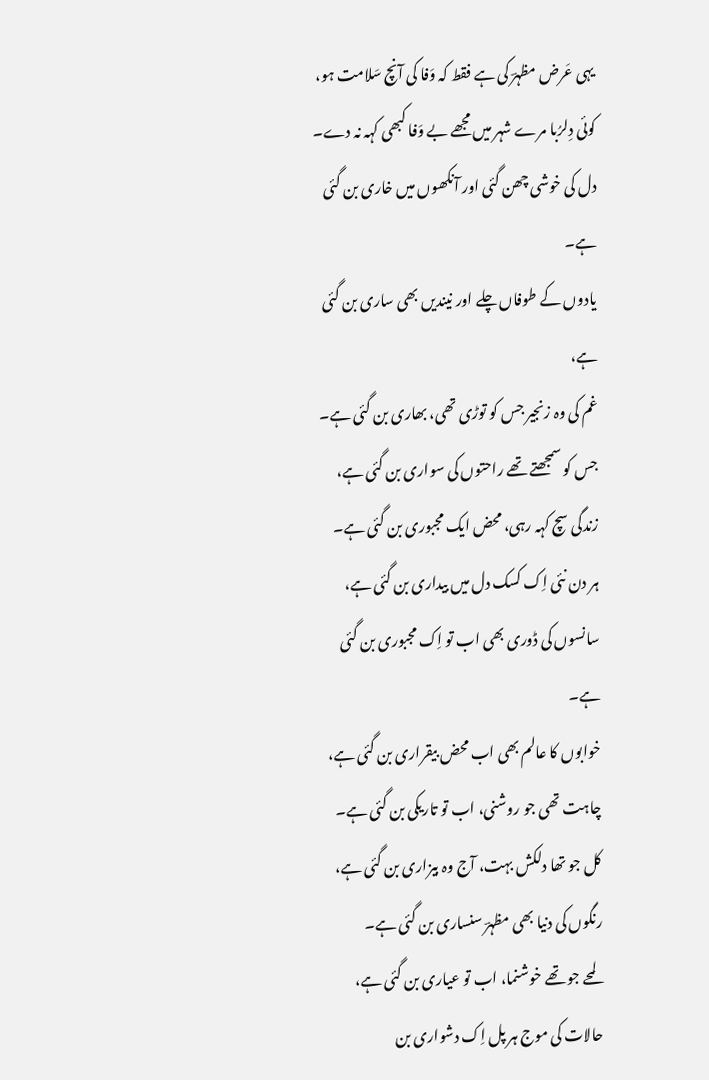یہی عَرض مظہرؔ کی ہے فقط کہ وَفا کی آنچ سَلامت ہو،
کوئی دِلرُبا مرے شہر میں مجھے بے وَفا کبھی کہہ نہ دے۔
دل کی خوشی چھن گئی اور آنکھوں میں خاری بن گئی ہے۔
یادوں کے طوفاں چلے اور نیندیں بھی ساری بن گئی ہے،
غم کی وہ زنجیر جس کو توڑی تھی، بھاری بن گئی ہے۔
جس کو سمجھتے تھے راحتوں کی سواری بن گئی ہے،
زندگی سچ کہہ رہی، محض ایک مجبوری بن گئی ہے۔
ہر دن نئی اِک کسک دل میں بیداری بن گئی ہے،
سانسوں کی ڈوری بھی اب تو اِک مجبوری بن گئی ہے۔
خوابوں کا عالم بھی اب محض بیقراری بن گئی ہے،
چاہت تھی جو روشنی، اب تو تاریکی بن گئی ہے۔
کل جو تھا دلکش بہت، آج وہ بیزاری بن گئی ہے،
رنگوں کی دنیا بھی مظہرؔ سنساری بن گئی ہے۔
لمحے جو تھے خوشنما، اب تو عیاری بن گئی ہے،
حالات کی موج ہر پل اِک دشواری بن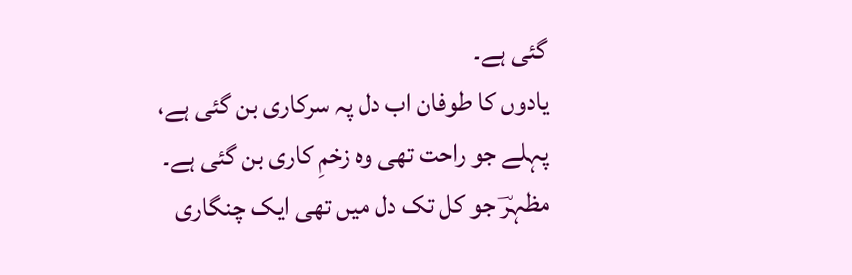گئی ہے۔
یادوں کا طوفان اب دل پہ سرکاری بن گئی ہے،
پہلے جو راحت تھی وہ زخمِ کاری بن گئی ہے۔
مظہرؔ جو کل تک دل میں تھی ایک چنگاری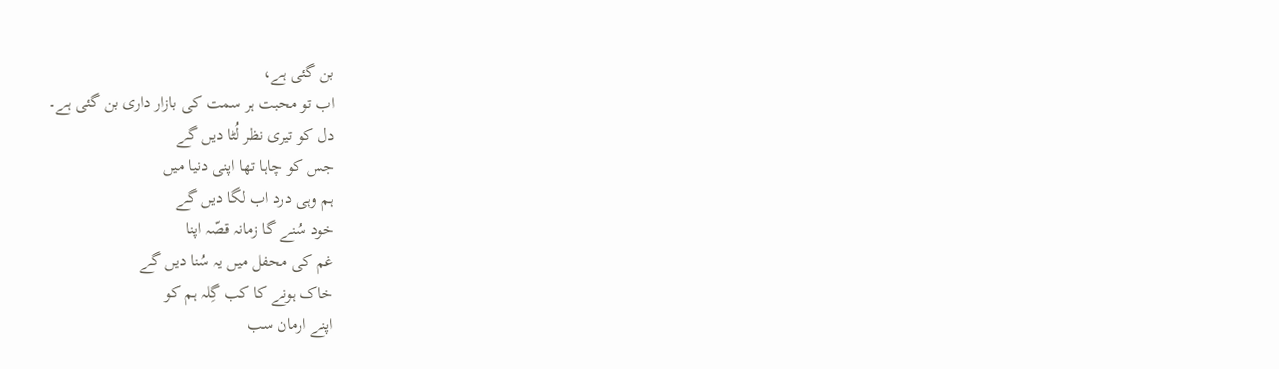بن گئی ہے،
اب تو محبت ہر سمت کی بازار داری بن گئی ہے۔
دل کو تیری نظر لُٹا دیں گے
جس کو چاہا تھا اپنی دنیا میں
ہم وہی درد اب لگا دیں گے
خود سُنے گا زمانہ قصّہ اپنا
غم کی محفل میں یہ سُنا دیں گے
خاک ہونے کا کب گِلہ ہم کو
اپنے ارمان سب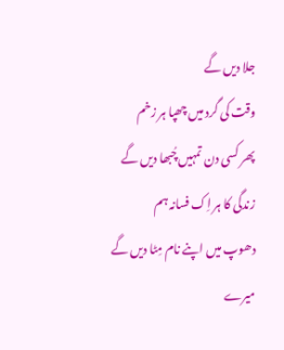جلا دیں گے
وقت کی گرد میں چھپا ہر زخم
پھر کسی دن تمہیں چُبھا دیں گے
زندگی کا ہر اِک فسانہ ہم
دھوپ میں اپنے نام مِٹا دیں گے
میرے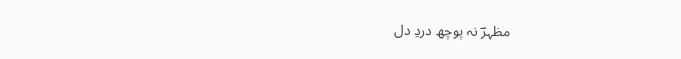مظہرؔ نہ پوچھ دردِ دل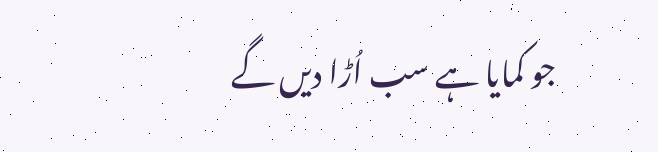جو کمایا ہے سب اُڑا دیں گے